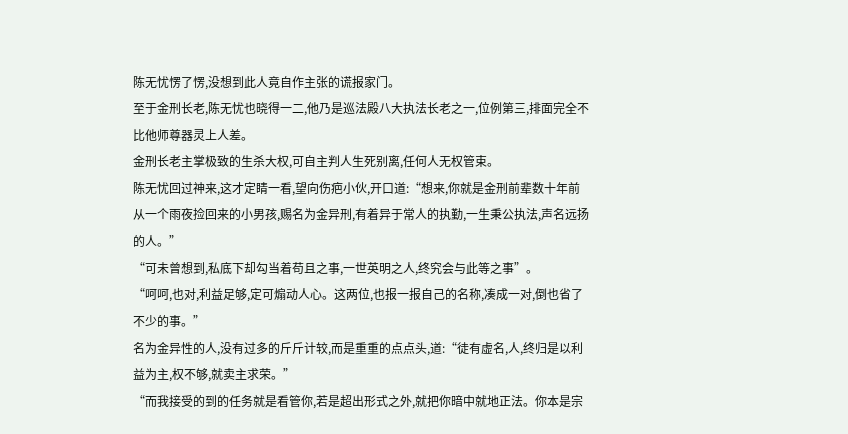陈无忧愣了愣,没想到此人竟自作主张的谎报家门。
至于金刑长老,陈无忧也晓得一二,他乃是巡法殿八大执法长老之一,位例第三,排面完全不比他师尊器灵上人差。
金刑长老主掌极致的生杀大权,可自主判人生死别离,任何人无权管束。
陈无忧回过神来,这才定睛一看,望向伤疤小伙,开口道:“想来,你就是金刑前辈数十年前从一个雨夜捡回来的小男孩,赐名为金异刑,有着异于常人的执勤,一生秉公执法,声名远扬的人。”
“可未曾想到,私底下却勾当着苟且之事,一世英明之人,终究会与此等之事”。
“呵呵,也对,利益足够,定可煽动人心。这两位,也报一报自己的名称,凑成一对,倒也省了不少的事。”
名为金异性的人,没有过多的斤斤计较,而是重重的点点头,道:“徒有虚名,人,终归是以利益为主,权不够,就卖主求荣。”
“而我接受的到的任务就是看管你,若是超出形式之外,就把你暗中就地正法。你本是宗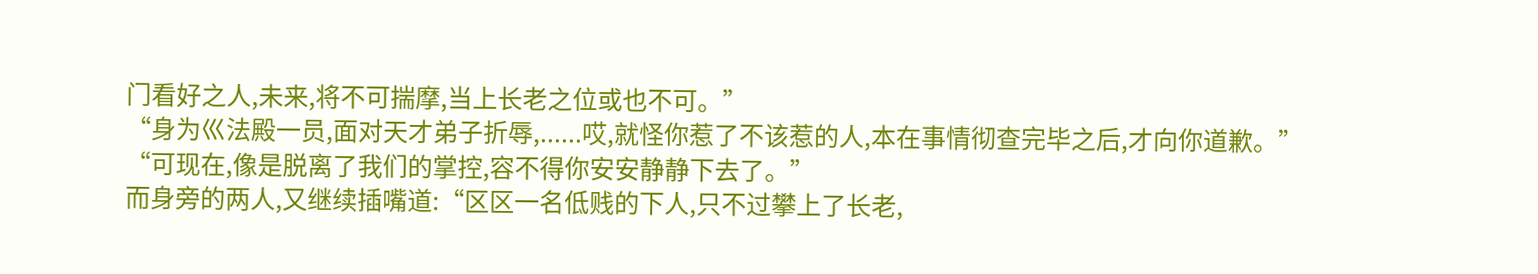门看好之人,未来,将不可揣摩,当上长老之位或也不可。”
“身为巛法殿一员,面对天才弟子折辱,......哎,就怪你惹了不该惹的人,本在事情彻查完毕之后,才向你道歉。”
“可现在,像是脱离了我们的掌控,容不得你安安静静下去了。”
而身旁的两人,又继续插嘴道:“区区一名低贱的下人,只不过攀上了长老,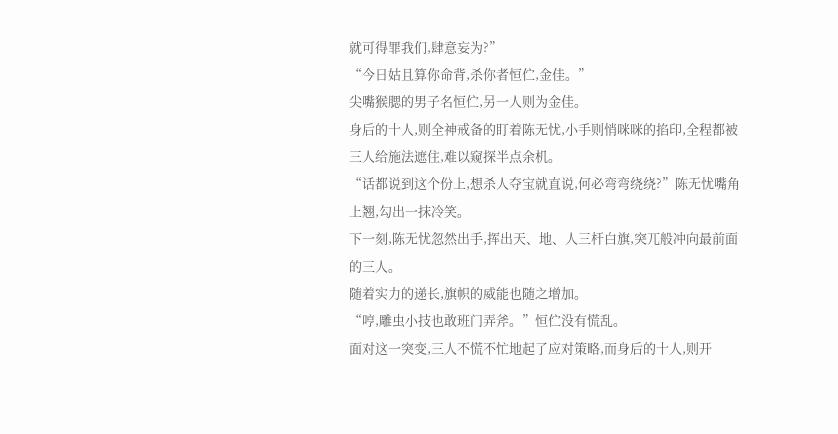就可得罪我们,肆意妄为?”
“今日姑且算你命背,杀你者恒伫,金佳。”
尖嘴猴腮的男子名恒伫,另一人则为金佳。
身后的十人,则全神戒备的盯着陈无忧,小手则悄咪咪的掐印,全程都被三人给施法遮住,难以窥探半点余机。
“话都说到这个份上,想杀人夺宝就直说,何必弯弯绕绕?”陈无忧嘴角上翘,勾出一抹冷笑。
下一刻,陈无忧忽然出手,挥出天、地、人三杆白旗,突兀般冲向最前面的三人。
随着实力的递长,旗帜的威能也随之增加。
“哼,雕虫小技也敢班门弄斧。”恒伫没有慌乱。
面对这一突变,三人不慌不忙地起了应对策略,而身后的十人,则开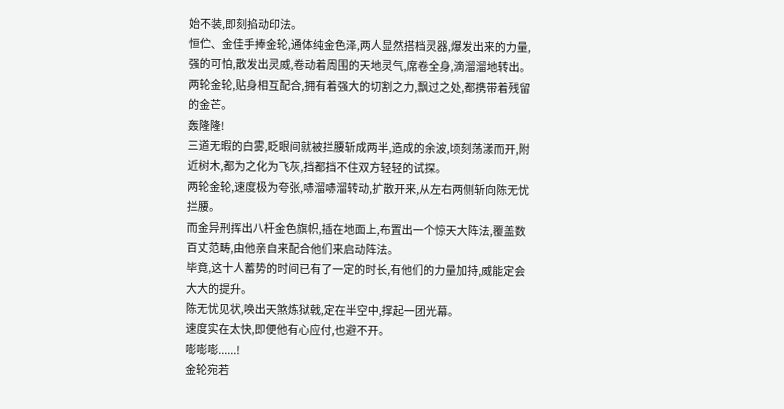始不装,即刻掐动印法。
恒伫、金佳手捧金轮,通体纯金色泽,两人显然搭档灵器,爆发出来的力量,强的可怕,散发出灵威,卷动着周围的天地灵气,席卷全身,滴溜溜地转出。
两轮金轮,贴身相互配合,拥有着强大的切割之力,飘过之处,都携带着残留的金芒。
轰隆隆!
三道无暇的白雾,眨眼间就被拦腰斩成两半,造成的余波,顷刻荡漾而开,附近树木,都为之化为飞灰,挡都挡不住双方轻轻的试探。
两轮金轮,速度极为夸张,哧溜哧溜转动,扩散开来,从左右两侧斩向陈无忧拦腰。
而金异刑挥出八杆金色旗帜,插在地面上,布置出一个惊天大阵法,覆盖数百丈范畴,由他亲自来配合他们来启动阵法。
毕竟,这十人蓄势的时间已有了一定的时长,有他们的力量加持,威能定会大大的提升。
陈无忧见状,唤出天煞炼狱戟,定在半空中,撑起一团光幕。
速度实在太快,即便他有心应付,也避不开。
嘭嘭嘭......!
金轮宛若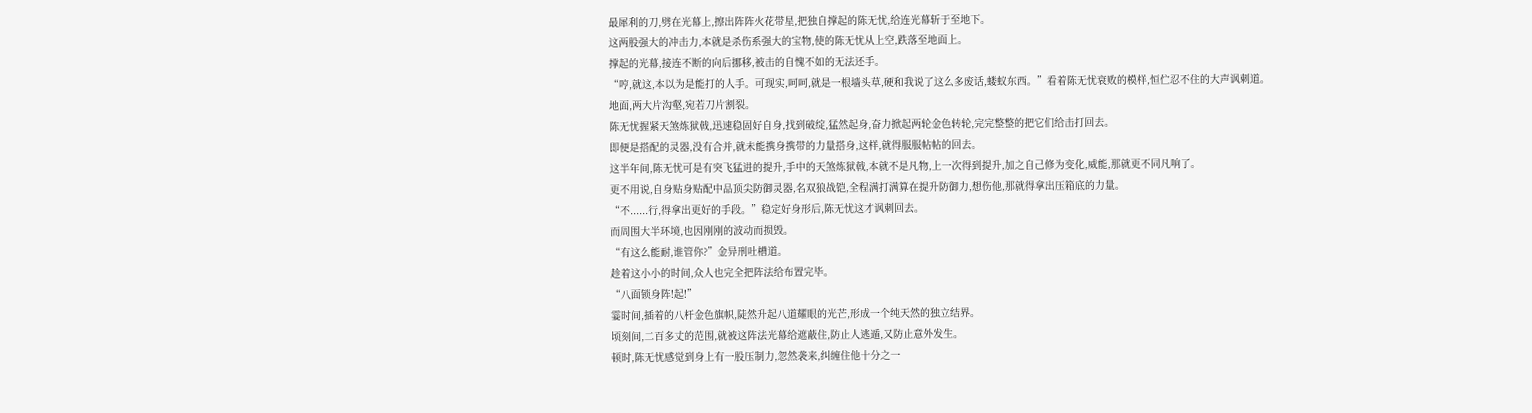最犀利的刀,劈在光幕上,擦出阵阵火花带星,把独自撑起的陈无忧,给连光幕斩于至地下。
这两股强大的冲击力,本就是杀伤系强大的宝物,使的陈无忧从上空,跌落至地面上。
撑起的光幕,接连不断的向后挪移,被击的自愧不如的无法还手。
“哼,就这,本以为是能打的人手。可现实,呵呵,就是一根墙头草,硬和我说了这么多废话,蝼蚁东西。”看着陈无忧衰败的模样,恒伫忍不住的大声讽刺道。
地面,两大片沟壑,宛若刀片割裂。
陈无忧握紧天煞炼狱戟,迅速稳固好自身,找到破绽,猛然起身,奋力掀起两轮金色转轮,完完整整的把它们给击打回去。
即便是搭配的灵器,没有合并,就未能携身携带的力量搭身,这样,就得服服帖帖的回去。
这半年间,陈无忧可是有突飞猛进的提升,手中的天煞炼狱戟,本就不是凡物,上一次得到提升,加之自己修为变化,威能,那就更不同凡响了。
更不用说,自身贴身贴配中品顶尖防御灵器,名双狼战铠,全程满打满算在提升防御力,想伤他,那就得拿出压箱底的力量。
“不......行,得拿出更好的手段。”稳定好身形后,陈无忧这才讽刺回去。
而周围大半环境,也因刚刚的波动而损毁。
“有这么能耐,谁管你?”金异刑吐槽道。
趁着这小小的时间,众人也完全把阵法给布置完毕。
“八面锁身阵!起!”
霎时间,插着的八杆金色旗帜,陡然升起八道耀眼的光芒,形成一个纯天然的独立结界。
顷刻间,二百多丈的范围,就被这阵法光幕给遮蔽住,防止人逃遁,又防止意外发生。
顿时,陈无忧感觉到身上有一股压制力,忽然袭来,纠缠住他十分之一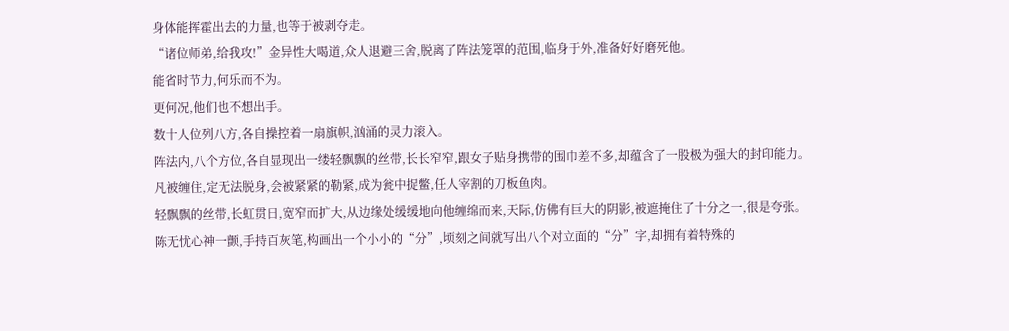身体能挥霍出去的力量,也等于被剥夺走。
“诸位师弟,给我攻!”金异性大喝道,众人退避三舍,脱离了阵法笼罩的范围,临身于外,准备好好磨死他。
能省时节力,何乐而不为。
更何况,他们也不想出手。
数十人位列八方,各自操控着一扇旗帜,汹涌的灵力滚入。
阵法内,八个方位,各自显现出一缕轻飘飘的丝带,长长窄窄,跟女子贴身携带的围巾差不多,却蕴含了一股极为强大的封印能力。
凡被缠住,定无法脱身,会被紧紧的勒紧,成为瓮中捉鳖,任人宰割的刀板鱼肉。
轻飘飘的丝带,长虹贯日,宽窄而扩大,从边缘处缓缓地向他缠绵而来,天际,仿佛有巨大的阴影,被遮掩住了十分之一,很是夸张。
陈无忧心神一颤,手持百灰笔,构画出一个小小的“分”,顷刻之间就写出八个对立面的“分”字,却拥有着特殊的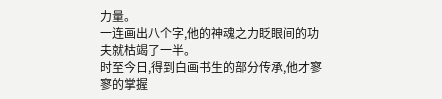力量。
一连画出八个字,他的神魂之力眨眼间的功夫就枯竭了一半。
时至今日,得到白画书生的部分传承,他才寥寥的掌握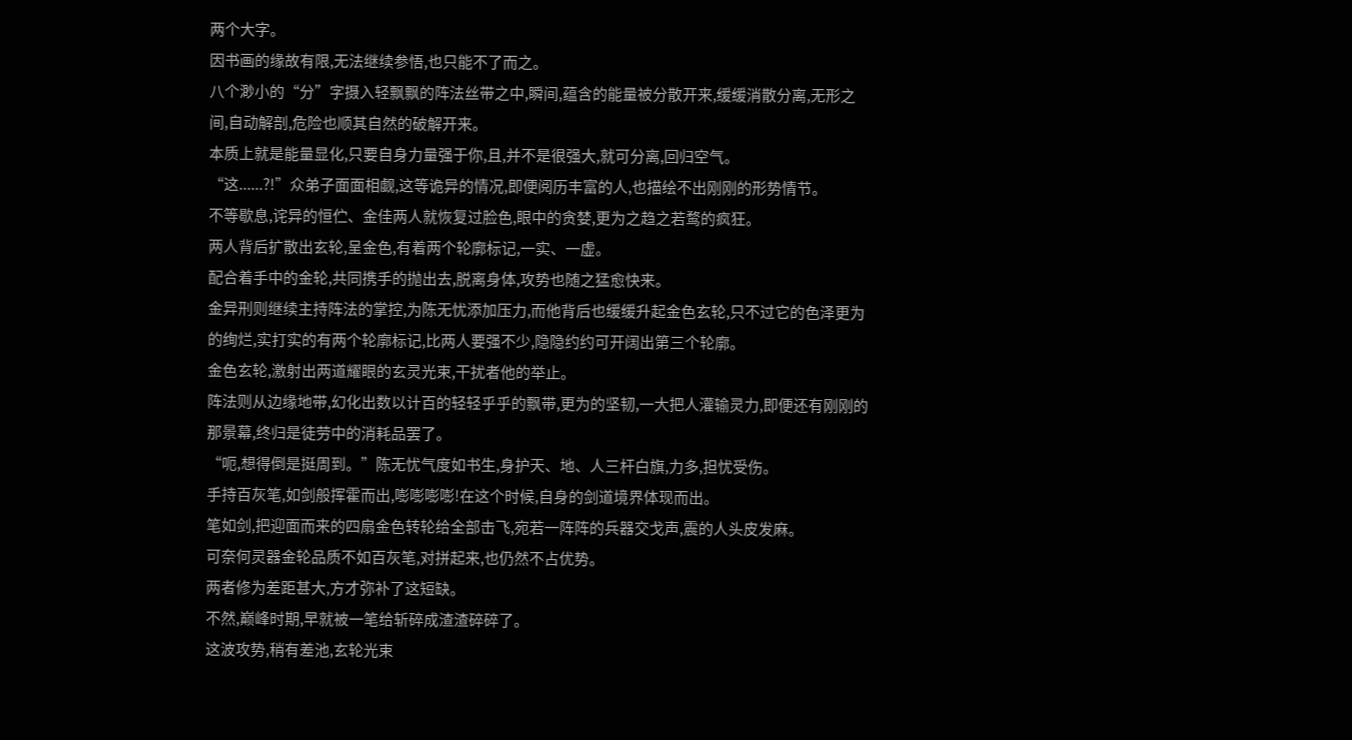两个大字。
因书画的缘故有限,无法继续参悟,也只能不了而之。
八个渺小的“分”字摄入轻飘飘的阵法丝带之中,瞬间,蕴含的能量被分散开来,缓缓消散分离,无形之间,自动解剖,危险也顺其自然的破解开来。
本质上就是能量显化,只要自身力量强于你,且,并不是很强大,就可分离,回归空气。
“这......?!”众弟子面面相觑,这等诡异的情况,即便阅历丰富的人,也描绘不出刚刚的形势情节。
不等歇息,诧异的恒伫、金佳两人就恢复过脸色,眼中的贪婪,更为之趋之若鹜的疯狂。
两人背后扩散出玄轮,呈金色,有着两个轮廓标记,一实、一虚。
配合着手中的金轮,共同携手的抛出去,脱离身体,攻势也随之猛愈快来。
金异刑则继续主持阵法的掌控,为陈无忧添加压力,而他背后也缓缓升起金色玄轮,只不过它的色泽更为的绚烂,实打实的有两个轮廓标记,比两人要强不少,隐隐约约可开阔出第三个轮廓。
金色玄轮,激射出两道耀眼的玄灵光束,干扰者他的举止。
阵法则从边缘地带,幻化出数以计百的轻轻乎乎的飘带,更为的坚韧,一大把人灌输灵力,即便还有刚刚的那景幕,终归是徒劳中的消耗品罢了。
“呃,想得倒是挺周到。”陈无忧气度如书生,身护天、地、人三杆白旗,力多,担忧受伤。
手持百灰笔,如剑般挥霍而出,嘭嘭嘭嘭!在这个时候,自身的剑道境界体现而出。
笔如剑,把迎面而来的四扇金色转轮给全部击飞,宛若一阵阵的兵器交戈声,震的人头皮发麻。
可奈何灵器金轮品质不如百灰笔,对拼起来,也仍然不占优势。
两者修为差距甚大,方才弥补了这短缺。
不然,巅峰时期,早就被一笔给斩碎成渣渣碎碎了。
这波攻势,稍有差池,玄轮光束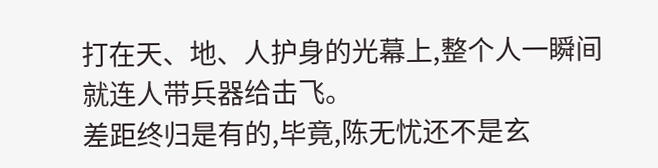打在天、地、人护身的光幕上,整个人一瞬间就连人带兵器给击飞。
差距终归是有的,毕竟,陈无忧还不是玄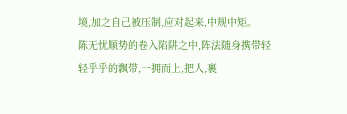境,加之自己被压制,应对起来,中规中矩。
陈无忧顺势的卷入陷阱之中,阵法随身携带轻轻乎乎的飘带,一拥而上,把人,裹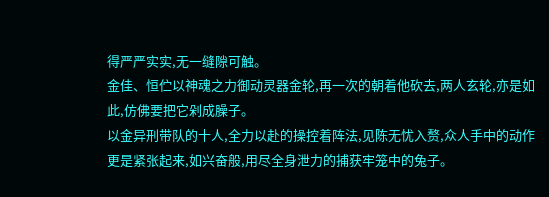得严严实实,无一缝隙可触。
金佳、恒伫以神魂之力御动灵器金轮,再一次的朝着他砍去,两人玄轮,亦是如此,仿佛要把它剁成臊子。
以金异刑带队的十人,全力以赴的操控着阵法,见陈无忧入赘,众人手中的动作更是紧张起来,如兴奋般,用尽全身泄力的捕获牢笼中的兔子。